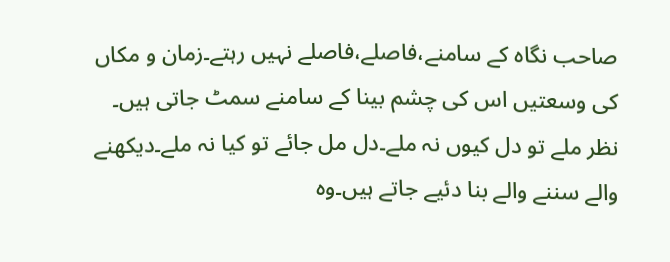صاحب نگاہ کے سامنے،فاصلے،فاصلے نہیں رہتے۔زمان و مکاں کی وسعتیں اس کی چشم بینا کے سامنے سمٹ جاتی ہیں۔
نظر ملے تو دل کیوں نہ ملے۔دل مل جائے تو کیا نہ ملے۔دیکھنے والے سننے والے بنا دئیے جاتے ہیں۔وہ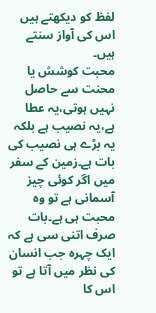لفظ کو دیکھتے ہیں اس کی آواز سنتے ہیں۔
محبت کوشش یا محنت سے حاصل نہیں ہوتی،یہ عطا ہے،یہ نصیب ہے بلکہ یہ بڑے ہی نصیب کی بات ہے۔زمین کے سفر میں اگر کوئی چیز آسمانی ہے تو وہ محبت ہی ہے۔بات صرف اتنی سی ہے کہ ایک چہرہ جب انسان کی نظر میں آتا ہے تو اس کا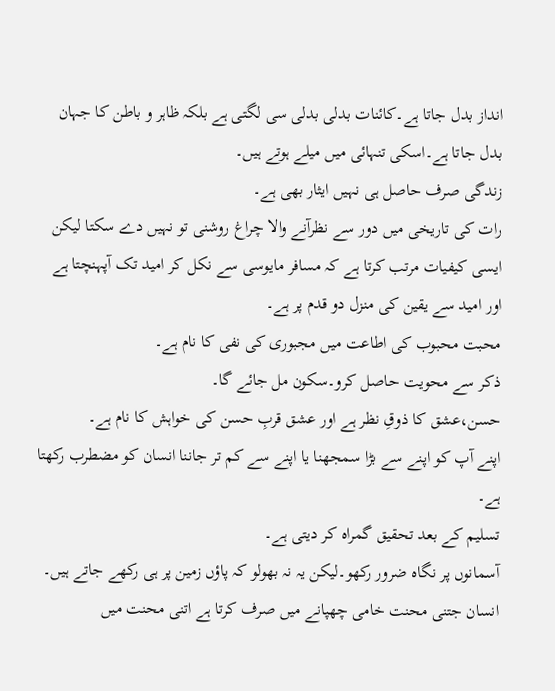انداز بدل جاتا ہے۔کائنات بدلی بدلی سی لگتی ہے بلکہ ظاہر و باطن کا جہان بدل جاتا ہے۔اسکی تنہائی میں میلے ہوتے ہیں۔
زندگی صرف حاصل ہی نہیں ایثار بھی ہے۔
رات کی تاریخی میں دور سے نظرآنے والا چراغ روشنی تو نہیں دے سکتا لیکن ایسی کیفیات مرتب کرتا ہے کہ مسافر مایوسی سے نکل کر امید تک آپہنچتا ہے اور امید سے یقین کی منزل دو قدم پر ہے۔
محبت محبوب کی اطاعت میں مجبوری کی نفی کا نام ہے۔
ذکر سے محویت حاصل کرو۔سکون مل جائے گا۔
حسن،عشق کا ذوقِ نظر ہے اور عشق قربِ حسن کی خواہش کا نام ہے۔
اپنے آپ کو اپنے سے بڑا سمجھنا یا اپنے سے کم تر جاننا انسان کو مضطرب رکھتا ہے۔
تسلیم کے بعد تحقیق گمراہ کر دیتی ہے۔
آسمانوں پر نگاہ ضرور رکھو۔لیکن یہ نہ بھولو کہ پاؤں زمین پر ہی رکھے جاتے ہیں۔
انسان جتنی محنت خامی چھپانے میں صرف کرتا ہے اتنی محنت میں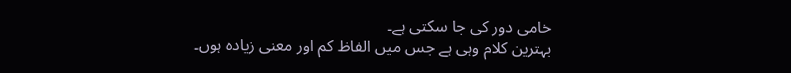خامی دور کی جا سکتی ہے۔
بہترین کلام وہی ہے جس میں الفاظ کم اور معنی زیادہ ہوں۔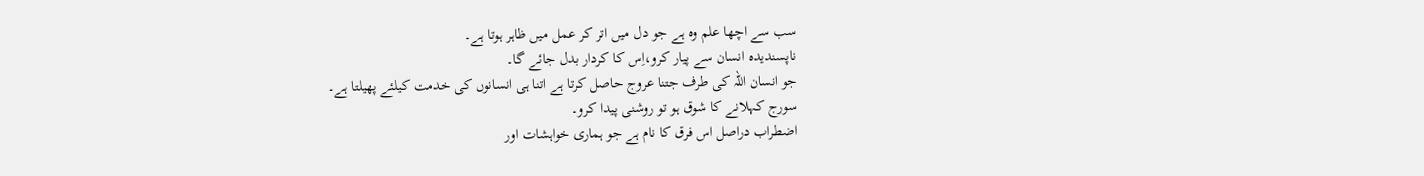سب سے اچھا علم وہ ہے جو دل میں اتر کر عمل میں ظاہر ہوتا ہے۔
ناپسندیدہ انسان سے پیار کرو،اِس کا کردار بدل جائے گا۔
جو انسان اللہ کی طرف جتنا عروج حاصل کرتا ہے اتنا ہی انسانوں کی خدمت کیلئے پھیلتا ہے۔
سورج کہلانے کا شوق ہو تو روشنی پیدا کرو۔
اضطراب دراصل اس فرق کا نام ہے جو ہماری خواہشات اور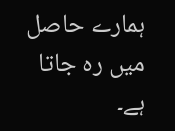ہمارے حاصل میں رہ جاتا ہے۔